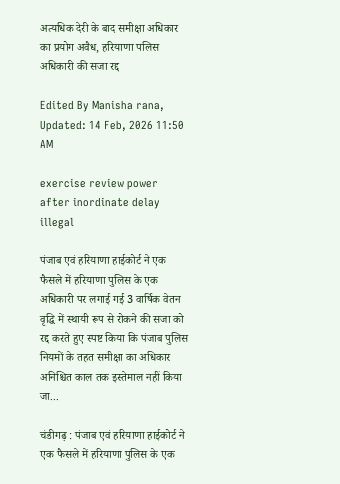अत्यधिक देरी के बाद समीक्षा अधिकार का प्रयोग अवैध, हरियाणा पलिस अधिकारी की सजा रद्द

Edited By Manisha rana, Updated: 14 Feb, 2026 11:50 AM

exercise review power after inordinate delay illegal

पंजाब एवं हरियाणा हाईकोर्ट ने एक फैसले में हरियाणा पुलिस के एक अधिकारी पर लगाई गई 3 वार्षिक वेतन वृद्धि में स्थायी रूप से रोकने की सजा को रद्द करते हुए स्पष्ट किया कि पंजाब पुलिस नियमों के तहत समीक्षा का अधिकार अनिश्चित काल तक इस्तेमाल नहीं किया जा...

चंडीगढ़ : पंजाब एवं हरियाणा हाईकोर्ट ने एक फैसले में हरियाणा पुलिस के एक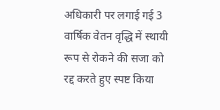अधिकारी पर लगाई गई 3 वार्षिक वेतन वृद्धि में स्थायी रूप से रोकने की सजा को रद्द करते हुए स्पष्ट किया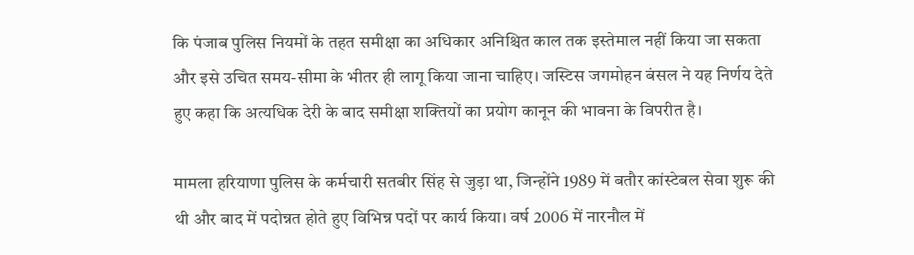कि पंजाब पुलिस नियमों के तहत समीक्षा का अधिकार अनिश्चित काल तक इस्तेमाल नहीं किया जा सकता और इसे उचित समय-सीमा के भीतर ही लागू किया जाना चाहिए। जस्टिस जगमोहन बंसल ने यह निर्णय देते हुए कहा कि अत्यधिक देरी के बाद समीक्षा शक्तियों का प्रयोग कानून की भावना के विपरीत है।

मामला हरियाणा पुलिस के कर्मचारी सतबीर सिंह से जुड़ा था, जिन्होंने 1989 में बतौर कांस्टेबल सेवा शुरू की थी और बाद में पदोन्नत होते हुए विभिन्न पदों पर कार्य किया। वर्ष 2006 में नारनौल में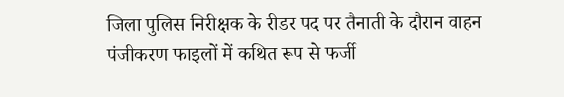जिला पुलिस निरीक्षक के रीडर पद पर तैनाती के दौरान वाहन पंजीकरण फाइलों में कथित रूप से फर्जी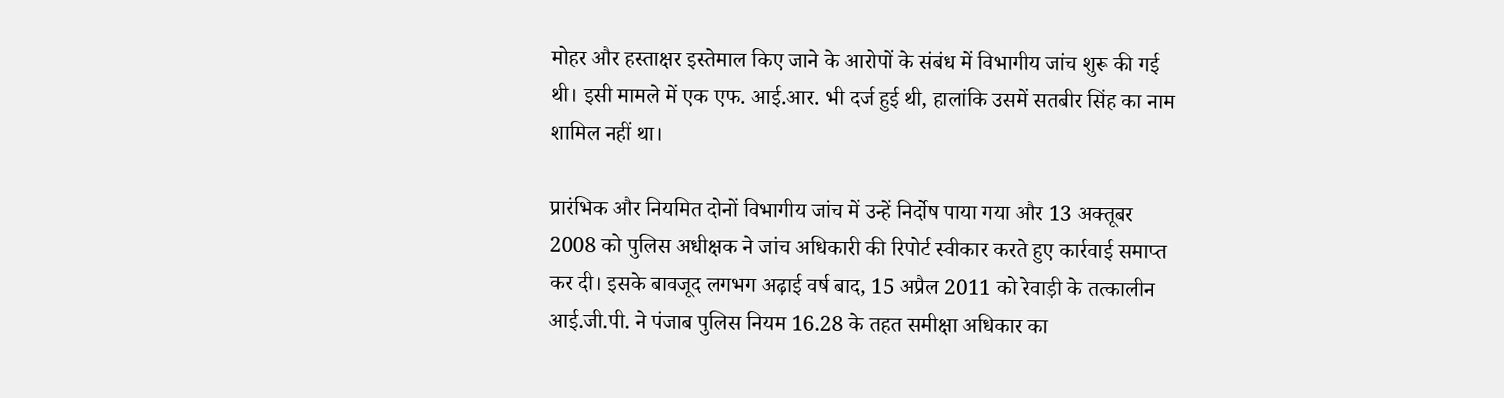मोहर और हस्ताक्षर इस्तेमाल किए जाने के आरोपों के संबंध में विभागीय जांच शुरू की गई थी। इसी मामले में एक एफ. आई.आर. भी दर्ज हुई थी, हालांकि उसमें सतबीर सिंह का नाम शामिल नहीं था।

प्रारंभिक और नियमित दोनों विभागीय जांच में उन्हें निर्दोष पाया गया और 13 अक्तूबर 2008 को पुलिस अधीक्षक ने जांच अधिकारी की रिपोर्ट स्वीकार करते हुए कार्रवाई समाप्त कर दी। इसके बावजूद लगभग अढ़ाई वर्ष बाद, 15 अप्रैल 2011 को रेवाड़ी के तत्कालीन आई.जी.पी. ने पंजाब पुलिस नियम 16.28 के तहत समीक्षा अधिकार का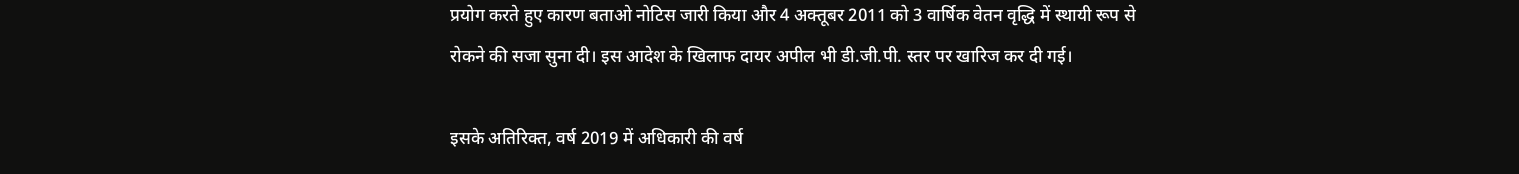प्रयोग करते हुए कारण बताओ नोटिस जारी किया और 4 अक्तूबर 2011 को 3 वार्षिक वेतन वृद्धि में स्थायी रूप से रोकने की सजा सुना दी। इस आदेश के खिलाफ दायर अपील भी डी.जी.पी. स्तर पर खारिज कर दी गई।

इसके अतिरिक्त, वर्ष 2019 में अधिकारी की वर्ष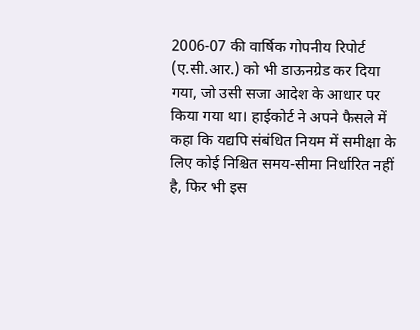2006-07 की वार्षिक गोपनीय रिपोर्ट (ए.सी.आर.) को भी डाऊनग्रेड कर दिया गया, जो उसी सजा आदेश के आधार पर किया गया था। हाईकोर्ट ने अपने फैसले में कहा कि यद्यपि संबंधित नियम में समीक्षा के लिए कोई निश्चित समय-सीमा निर्धारित नहीं है, फिर भी इस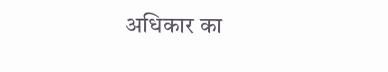अधिकार का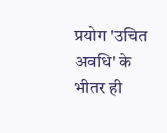प्रयोग 'उचित अवधि' के भीतर ही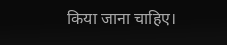किया जाना चाहिए।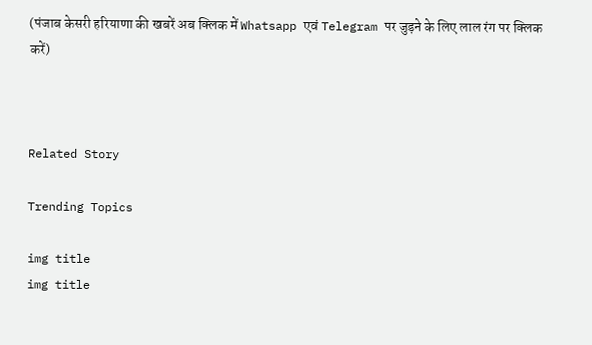(पंजाब केसरी हरियाणा की खबरें अब क्लिक में Whatsapp एवं Telegram पर जुड़ने के लिए लाल रंग पर क्लिक करें)



Related Story

Trending Topics

img title
img title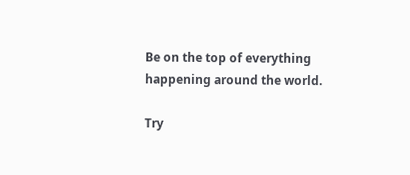Be on the top of everything happening around the world.

Try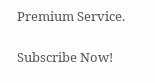Premium Service.

Subscribe Now!